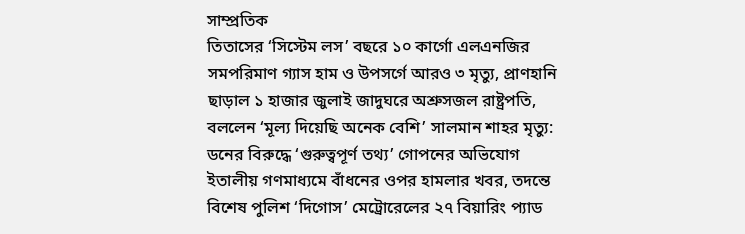সাম্প্রতিক
তিতাসের ‘সিস্টেম লস’ বছরে ১০ কার্গো এলএনজির সমপরিমাণ গ্যাস হাম ও উপসর্গে আরও ৩ মৃত্যু, প্রাণহানি ছাড়াল ১ হাজার জুলাই জাদুঘরে অশ্রুসজল রাষ্ট্রপতি, বললেন ‘মূল্য দিয়েছি অনেক বেশি’ সালমান শাহর মৃত্যু: ডনের বিরুদ্ধে ‘গুরুত্বপূর্ণ তথ্য’ গোপনের অভিযোগ ইতালীয় গণমাধ্যমে বাঁধনের ওপর হামলার খবর, তদন্তে বিশেষ পুলিশ ‘দিগোস’ মেট্রোরেলের ২৭ বিয়ারিং প্যাড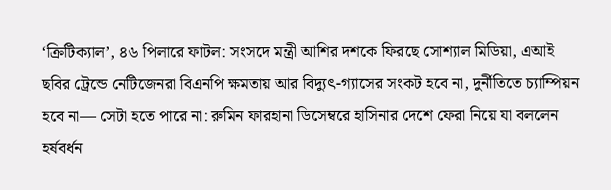‘ক্রিটিক্যাল’, ৪৬ পিলারে ফাটল: সংসদে মন্ত্রী আশির দশকে ফিরছে সোশ্যাল মিডিয়া, এআই ছবির ট্রেন্ডে নেটিজেনরা বিএনপি ক্ষমতায় আর বিদ্যুৎ-গ্যাসের সংকট হবে না, দুর্নীতিতে চ্যাম্পিয়ন হবে না— সেটা হতে পারে না: রুমিন ফারহানা ডিসেম্বরে হাসিনার দেশে ফেরা নিয়ে যা বললেন হর্ষবর্ধন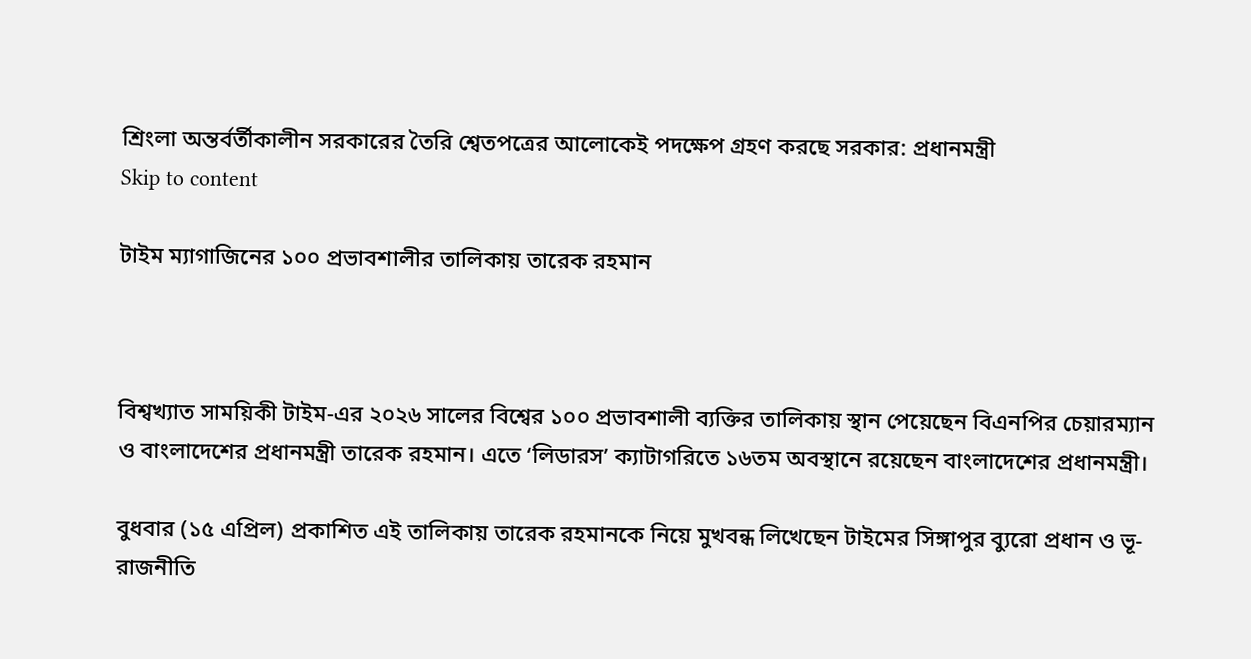শ্রিংলা অন্তর্বর্তীকালীন সরকারের তৈরি শ্বেতপত্রের আলোকেই পদক্ষেপ গ্রহণ করছে সরকার: প্রধানমন্ত্রী
Skip to content

টাইম ম্যাগাজিনের ১০০ প্রভাবশালীর তালিকায় তারেক রহমান



বিশ্বখ্যাত সাময়িকী টাইম-এর ২০২৬ সালের বিশ্বের ১০০ প্রভাবশালী ব্যক্তির তালিকায় স্থান পেয়েছেন বিএনপির চেয়ারম্যান ও বাংলাদেশের প্রধানমন্ত্রী তারেক রহমান। এতে ‘লিডারস’ ক্যাটাগরিতে ১৬তম অবস্থানে রয়েছেন বাংলাদেশের প্রধানমন্ত্রী।

বুধবার (১৫ এপ্রিল) প্রকাশিত এই তালিকায় তারেক রহমানকে নিয়ে মুখবন্ধ লিখেছেন টাইমের সিঙ্গাপুর ব্যুরো প্রধান ও ভূ-রাজনীতি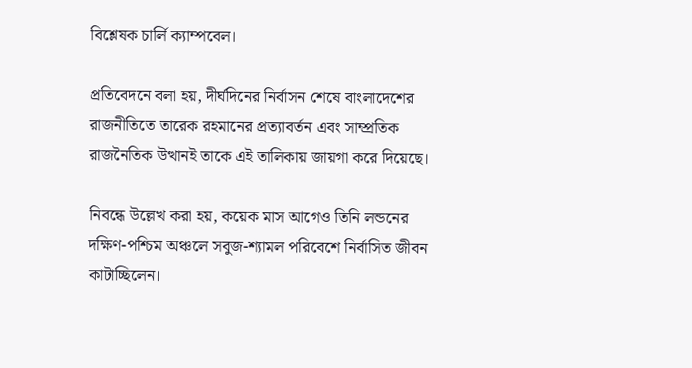বিশ্লেষক চার্লি ক্যাম্পবেল।

প্রতিবেদনে বলা হয়, দীর্ঘদিনের নির্বাসন শেষে বাংলাদেশের রাজনীতিতে তারেক রহমানের প্রত্যাবর্তন এবং সাম্প্রতিক রাজনৈতিক উত্থানই তাকে এই তালিকায় জায়গা করে দিয়েছে।

নিবন্ধে উল্লেখ করা হয়, কয়েক মাস আগেও তিনি লন্ডনের দক্ষিণ-পশ্চিম অঞ্চলে সবুজ-শ্যামল পরিবেশে নির্বাসিত জীবন কাটাচ্ছিলেন।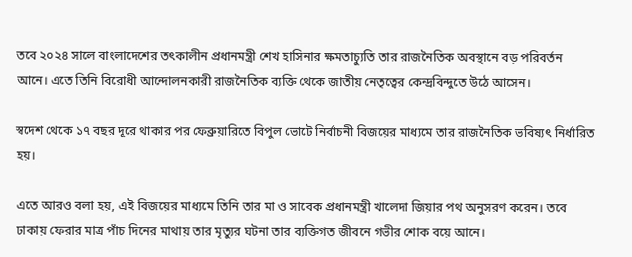তবে ২০২৪ সালে বাংলাদেশের তৎকালীন প্রধানমন্ত্রী শেখ হাসিনার ক্ষমতাচ্যুতি তার রাজনৈতিক অবস্থানে বড় পরিবর্তন আনে। এতে তিনি বিরোধী আন্দোলনকারী রাজনৈতিক ব্যক্তি থেকে জাতীয় নেতৃত্বের কেন্দ্রবিন্দুতে উঠে আসেন।

স্বদেশ থেকে ১৭ বছর দূরে থাকার পর ফেব্রুয়ারিতে বিপুল ভোটে নির্বাচনী বিজয়ের মাধ্যমে তার রাজনৈতিক ভবিষ্যৎ নির্ধারিত হয়।

এতে আরও বলা হয়, এই বিজয়ের মাধ্যমে তিনি তার মা ও সাবেক প্রধানমন্ত্রী খালেদা জিয়ার পথ অনুসরণ করেন। তবে ঢাকায় ফেরার মাত্র পাঁচ দিনের মাথায় তার মৃত্যুর ঘটনা তার ব্যক্তিগত জীবনে গভীর শোক বয়ে আনে।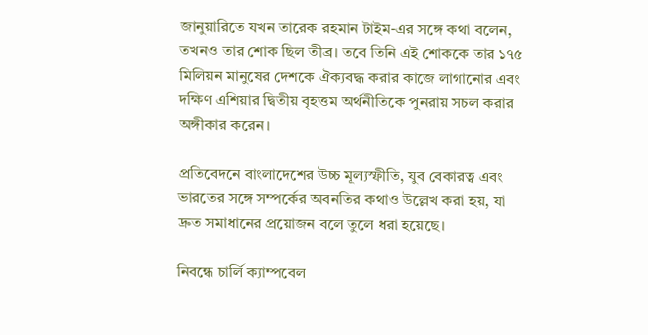জানুয়ারিতে যখন তারেক রহমান টাইম-এর সঙ্গে কথা বলেন, তখনও তার শোক ছিল তীব্র। তবে তিনি এই শোককে তার ১৭৫ মিলিয়ন মানুষের দেশকে ঐক্যবদ্ধ করার কাজে লাগানোর এবং দক্ষিণ এশিয়ার দ্বিতীয় বৃহত্তম অর্থনীতিকে পুনরায় সচল করার অঙ্গীকার করেন।

প্রতিবেদনে বাংলাদেশের উচ্চ মূল্যস্ফীতি, যুব বেকারত্ব এবং ভারতের সঙ্গে সম্পর্কের অবনতির কথাও উল্লেখ করা হয়, যা দ্রুত সমাধানের প্রয়োজন বলে তুলে ধরা হয়েছে।

নিবন্ধে চার্লি ক্যাম্পবেল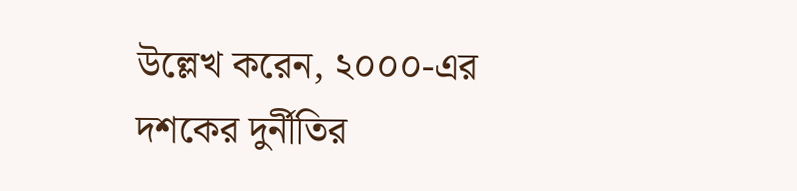উল্লেখ করেন, ২০০০-এর দশকের দুর্নীতির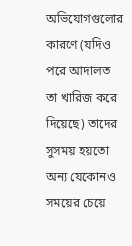অভিযোগগুলোর কারণে (যদিও পরে আদালত তা খারিজ করে দিয়েছে) তাদের সুসময় হয়তো অন্য যেকোনও সময়ের চেয়ে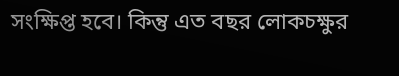সংক্ষিপ্ত হবে। কিন্তু এত বছর লোকচক্ষুর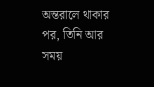অন্তরালে থাকার পর, তিনি আর সময়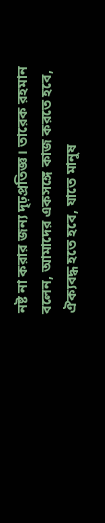নষ্ট না করার জন্য দৃঢ়প্রতিজ্ঞ। তারেক রহমান বলেন, আমাদের একসঙ্গে কাজ করতে হবে, ঐক্যবদ্ধ হতে হবে, যাতে মানুষ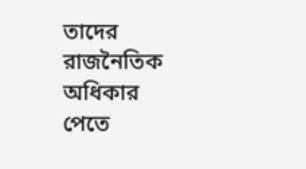তাদের রাজনৈতিক অধিকার পেতে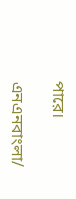পারে।

এনএনবাংলা/